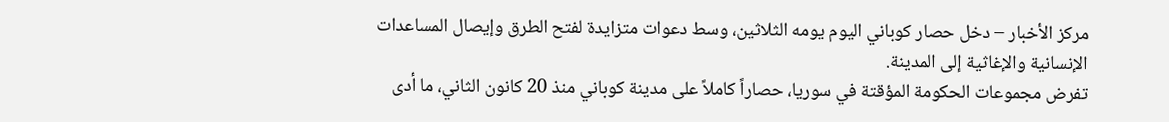مركز الأخبار – دخل حصار كوباني اليوم يومه الثلاثين، وسط دعوات متزايدة لفتح الطرق وإيصال المساعدات الإنسانية والإغاثية إلى المدينة.
تفرض مجموعات الحكومة المؤقتة في سوريا، حصاراً كاملاً على مدينة كوباني منذ 20 كانون الثاني، ما أدى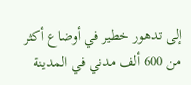إلى تدهور خطير في أوضاع أكثر من 600 ألف مدني في المدينة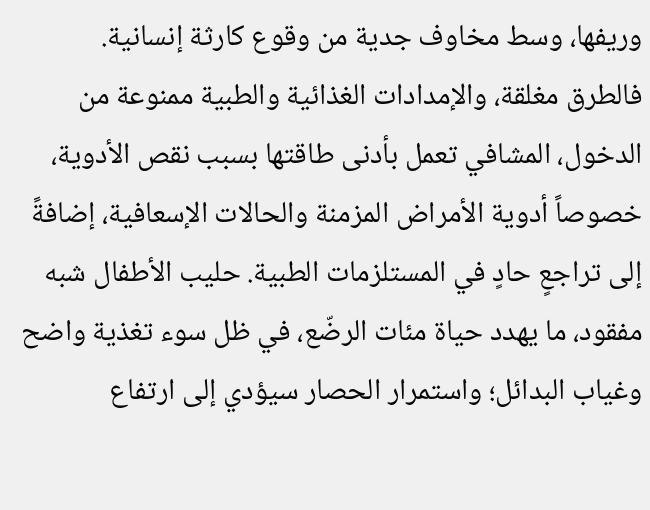وريفها، وسط مخاوف جدية من وقوع كارثة إنسانية. فالطرق مغلقة، والإمدادات الغذائية والطبية ممنوعة من الدخول، المشافي تعمل بأدنى طاقتها بسبب نقص الأدوية، خصوصاً أدوية الأمراض المزمنة والحالات الإسعافية، إضافةً إلى تراجعٍ حادٍ في المستلزمات الطبية. حليب الأطفال شبه مفقود، ما يهدد حياة مئات الرضّع، في ظل سوء تغذية واضح وغياب البدائل؛ واستمرار الحصار سيؤدي إلى ارتفاع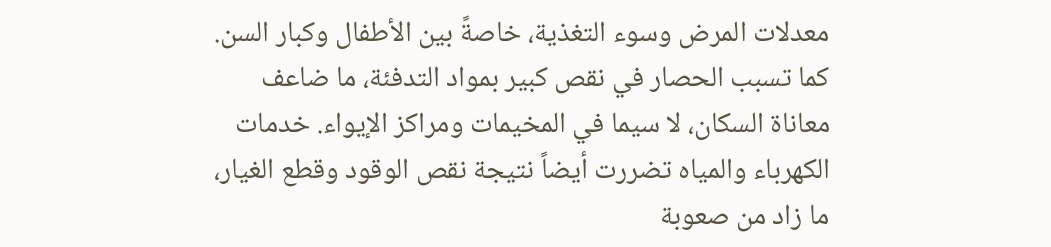معدلات المرض وسوء التغذية، خاصةً بين الأطفال وكبار السن.
كما تسبب الحصار في نقص كبير بمواد التدفئة، ما ضاعف معاناة السكان، لا سيما في المخيمات ومراكز الإيواء. خدمات الكهرباء والمياه تضررت أيضاً نتيجة نقص الوقود وقطع الغيار، ما زاد من صعوبة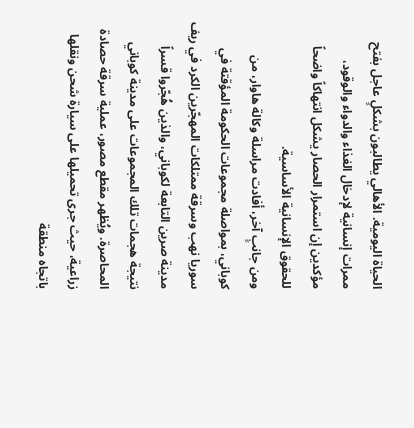الحياة اليومية. الأهالي يطالبون بشكلٍ عاجل بفتح ممرات إنسانية لإدخال الغذاء والدواء والوقود، مؤكدين إن استمرار الحصار يشكل انتهاكاً واضحاً للحقوق الإنسانية الأساسية.
ومن جانبٍ آخر، أفادت مراسلة وكالة هاوار، من كوباني، بمواصلة مجموعات الحكومة المؤقتة في سوريا نهب وسرقة ممتلكات المهجّرين الكرد في ريف مدينة صرين التابعة لكوباني، والذين هُجّروا قسراً نتيجة هجمات تلك المجموعات على مدينة كوباني المحاصرة. ويُظهر مقطع مصور، عملية سرقة حصادة زراعية، حيث جرى تحميلها على سيارة شحن ونقلها باتجاه منطقة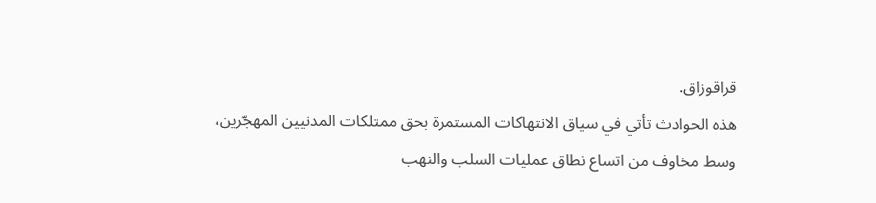قراقوزاق.
هذه الحوادث تأتي في سياق الانتهاكات المستمرة بحق ممتلكات المدنيين المهجّرين، وسط مخاوف من اتساع نطاق عمليات السلب والنهب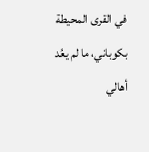في القرى المحيطة بكوباني، ما لم يعُد أهالي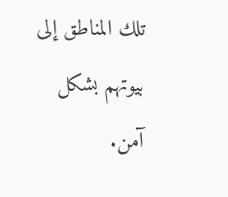تلك المناطق إلى بيوتهم بشكل آمن.